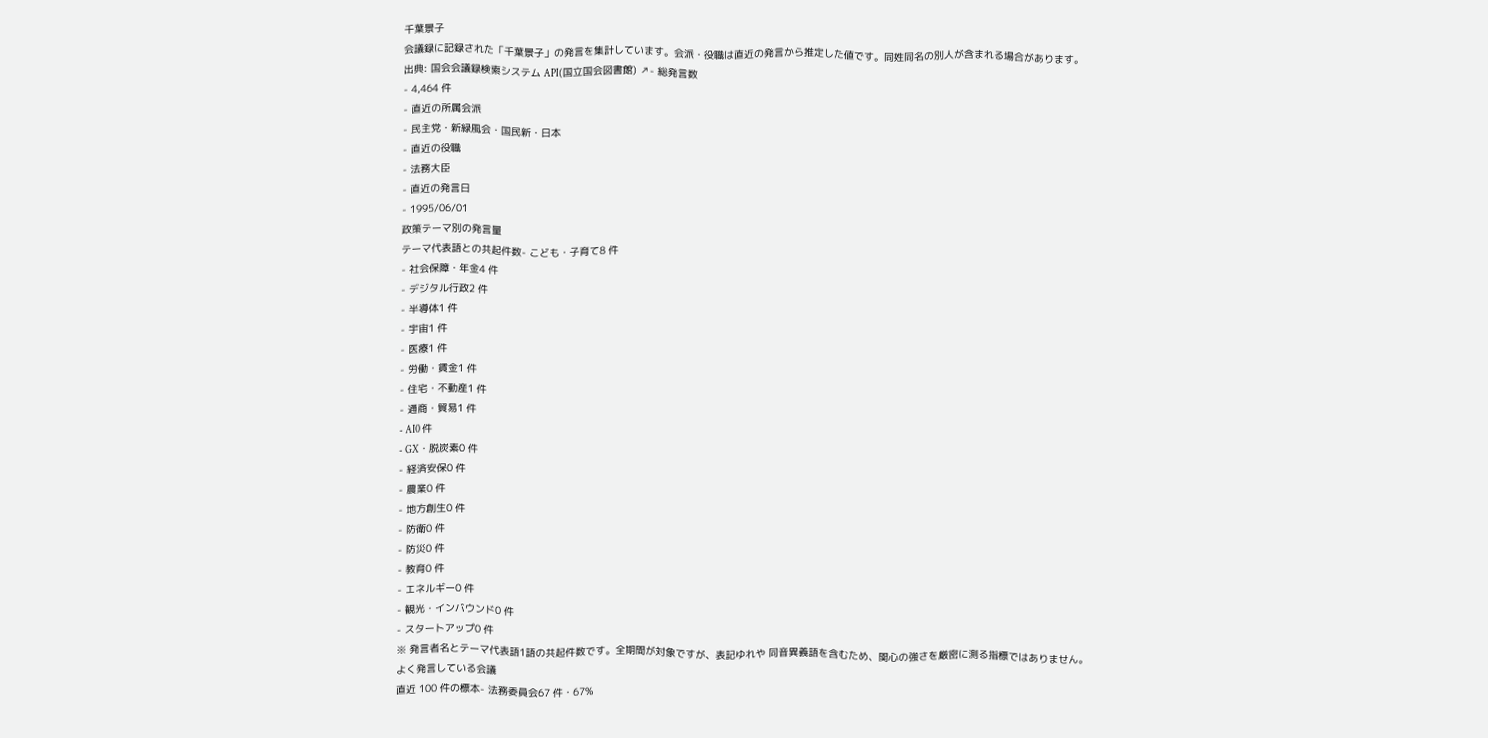千葉景子
会議録に記録された「千葉景子」の発言を集計しています。会派・役職は直近の発言から推定した値です。同姓同名の別人が含まれる場合があります。
出典: 国会会議録検索システム API(国立国会図書館) ↗- 総発言数
- 4,464 件
- 直近の所属会派
- 民主党・新緑風会・国民新・日本
- 直近の役職
- 法務大臣
- 直近の発言日
- 1995/06/01
政策テーマ別の発言量
テーマ代表語との共起件数- こども・子育て8 件
- 社会保障・年金4 件
- デジタル行政2 件
- 半導体1 件
- 宇宙1 件
- 医療1 件
- 労働・賃金1 件
- 住宅・不動産1 件
- 通商・貿易1 件
- AI0 件
- GX・脱炭素0 件
- 経済安保0 件
- 農業0 件
- 地方創生0 件
- 防衛0 件
- 防災0 件
- 教育0 件
- エネルギー0 件
- 観光・インバウンド0 件
- スタートアップ0 件
※ 発言者名とテーマ代表語1語の共起件数です。全期間が対象ですが、表記ゆれや 同音異義語を含むため、関心の強さを厳密に測る指標ではありません。
よく発言している会議
直近 100 件の標本- 法務委員会67 件・67%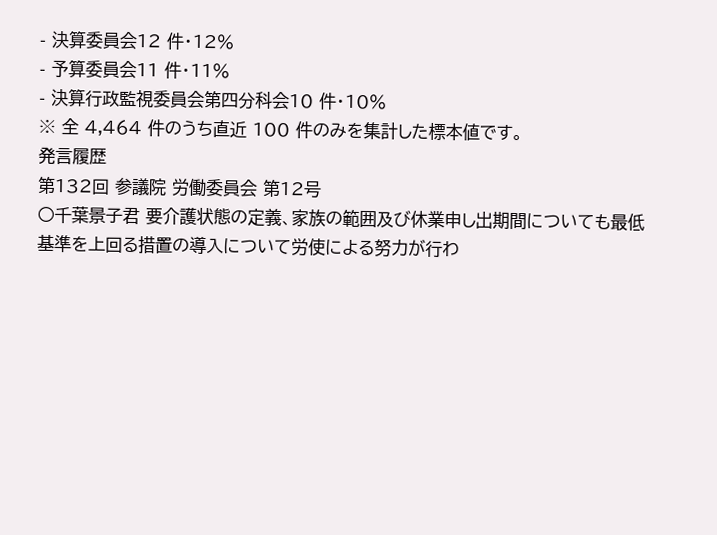- 決算委員会12 件・12%
- 予算委員会11 件・11%
- 決算行政監視委員会第四分科会10 件・10%
※ 全 4,464 件のうち直近 100 件のみを集計した標本値です。
発言履歴
第132回 参議院 労働委員会 第12号
○千葉景子君 要介護状態の定義、家族の範囲及び休業申し出期間についても最低基準を上回る措置の導入について労使による努力が行わ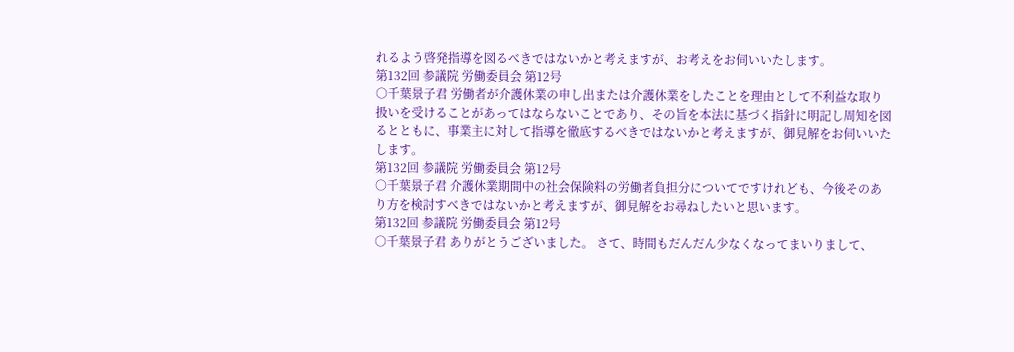れるよう啓発指導を図るべきではないかと考えますが、お考えをお伺いいたします。
第132回 参議院 労働委員会 第12号
○千葉景子君 労働者が介護休業の申し出または介護休業をしたことを理由として不利益な取り扱いを受けることがあってはならないことであり、その旨を本法に基づく指針に明記し周知を図るとともに、事業主に対して指導を徹底するべきではないかと考えますが、御見解をお伺いいたします。
第132回 参議院 労働委員会 第12号
○千葉景子君 介護休業期間中の社会保険料の労働者負担分についてですけれども、今後そのあり方を検討すべきではないかと考えますが、御見解をお尋ねしたいと思います。
第132回 参議院 労働委員会 第12号
○千葉景子君 ありがとうございました。 さて、時間もだんだん少なくなってまいりまして、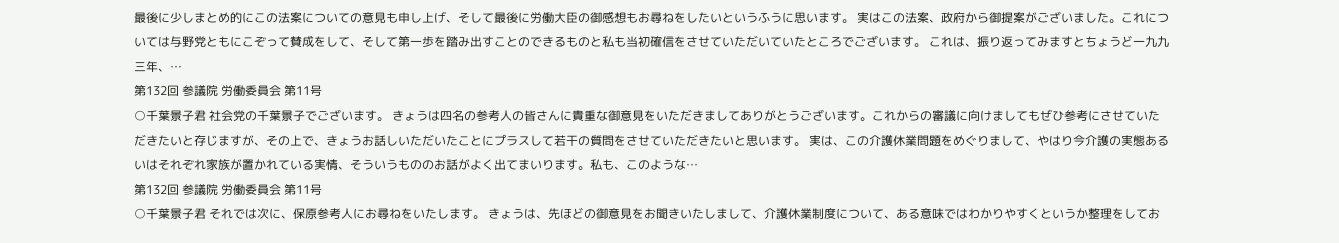最後に少しまとめ的にこの法案についての意見も申し上げ、そして最後に労働大臣の御感想もお尋ねをしたいというふうに思います。 実はこの法案、政府から御提案がございました。これについては与野党ともにこぞって賛成をして、そして第一歩を踏み出すことのできるものと私も当初確信をさせていただいていたところでございます。 これは、振り返ってみますとちょうど一九九三年、…
第132回 参議院 労働委員会 第11号
○千葉景子君 社会党の千葉景子でございます。 きょうは四名の参考人の皆さんに貴重な御意見をいただきましてありがとうございます。これからの審議に向けましてもぜひ参考にさせていただきたいと存じますが、その上で、きょうお話しいただいたことにプラスして若干の質問をさせていただきたいと思います。 実は、この介護休業問題をめぐりまして、やはり今介護の実態あるいはそれぞれ家族が置かれている実情、そういうもののお話がよく出てまいります。私も、このような…
第132回 参議院 労働委員会 第11号
○千葉景子君 それでは次に、保原参考人にお尋ねをいたします。 きょうは、先ほどの御意見をお聞きいたしまして、介護休業制度について、ある意味ではわかりやすくというか整理をしてお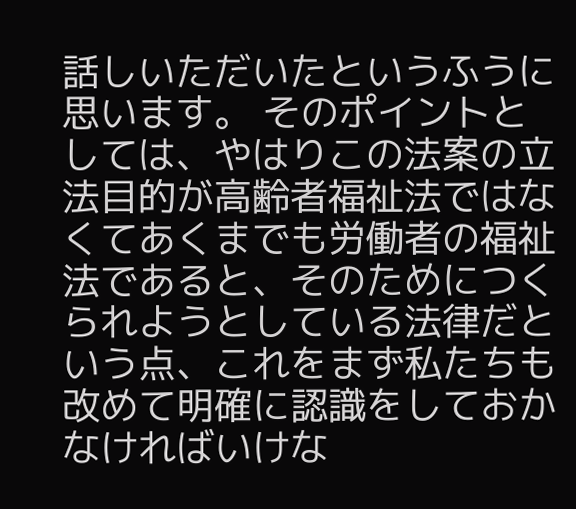話しいただいたというふうに思います。 そのポイントとしては、やはりこの法案の立法目的が高齢者福祉法ではなくてあくまでも労働者の福祉法であると、そのためにつくられようとしている法律だという点、これをまず私たちも改めて明確に認識をしておかなければいけな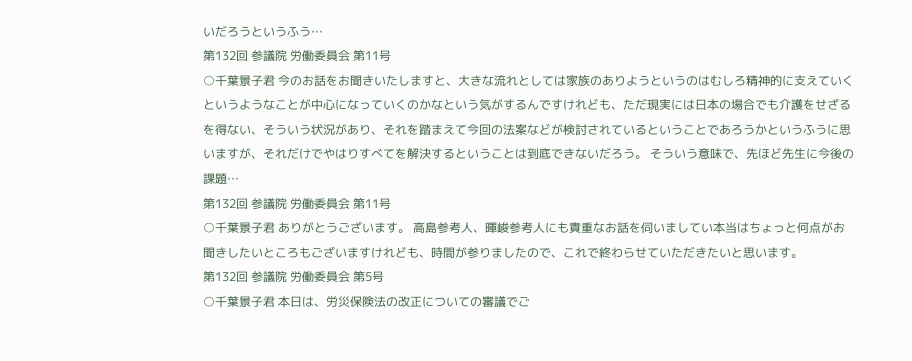いだろうというふう…
第132回 参議院 労働委員会 第11号
○千葉景子君 今のお話をお聞きいたしますと、大きな流れとしては家族のありようというのはむしろ精神的に支えていくというようなことが中心になっていくのかなという気がするんですけれども、ただ現実には日本の場合でも介護をせざるを得ない、そういう状況があり、それを踏まえて今回の法案などが検討されているということであろうかというふうに思いますが、それだけでやはりすべてを解決するということは到底できないだろう。 そういう意味で、先ほど先生に今後の課題…
第132回 参議院 労働委員会 第11号
○千葉景子君 ありがとうございます。 高島参考人、暉峻参考人にも貴重なお話を伺いましてい本当はちょっと何点がお聞きしたいところもございますけれども、時間が参りましたので、これで終わらせていただきたいと思います。
第132回 参議院 労働委員会 第5号
○千葉景子君 本日は、労災保険法の改正についての審議でご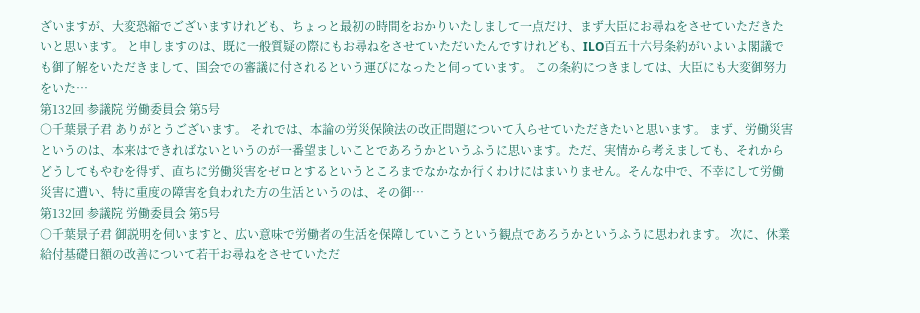ざいますが、大変恐縮でございますけれども、ちょっと最初の時間をおかりいたしまして一点だけ、まず大臣にお尋ねをさせていただきたいと思います。 と申しますのは、既に一般質疑の際にもお尋ねをさせていただいたんですけれども、ILO百五十六号条約がいよいよ閣議でも御了解をいただきまして、国会での審議に付されるという運びになったと伺っています。 この条約につきましては、大臣にも大変御努力をいた…
第132回 参議院 労働委員会 第5号
○千葉景子君 ありがとうございます。 それでは、本論の労災保険法の改正問題について入らせていただきたいと思います。 まず、労働災害というのは、本来はできればないというのが一番望ましいことであろうかというふうに思います。ただ、実情から考えましても、それからどうしてもやむを得ず、直ちに労働災害をゼロとするというところまでなかなか行くわけにはまいりません。そんな中で、不幸にして労働災害に遭い、特に重度の障害を負われた方の生活というのは、その御…
第132回 参議院 労働委員会 第5号
○千葉景子君 御説明を伺いますと、広い意味で労働者の生活を保障していこうという観点であろうかというふうに思われます。 次に、休業給付基礎日額の改善について若干お尋ねをさせていただ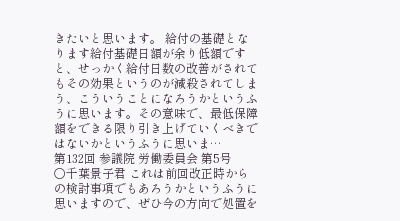きたいと思います。 給付の基礎となります給付基礎日額が余り低額ですと、せっかく給付日数の改善がされてもその効果というのが減殺されてしまう、こういうことになろうかというふうに思います。その意味で、最低保障額をできる限り引き上げていくべきではないかというふうに思いま…
第132回 参議院 労働委員会 第5号
○千葉景子君 これは前回改正時からの検討事項でもあろうかというふうに思いますので、ぜひ今の方向で処置を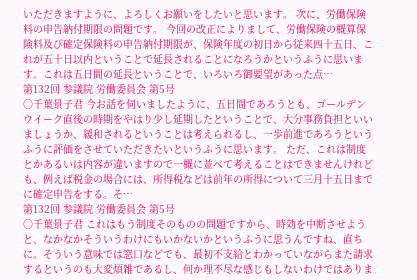いただきますように、よろしくお願いをしたいと思います。 次に、労働保険料の申告納付期限の問題です。 今回の改正によりまして、労働保険の概算保険料及び確定保険料の申告納付期限が、保険年度の初日から従来四十五日、これが五十日以内ということで延長されることになろうかというふうに思います。これは五日間の延長ということで、いろいろ御要望があった点…
第132回 参議院 労働委員会 第5号
○千葉景子君 今お話を伺いましたように、五日間であろうとも、ゴールデンウイーク直後の時期をやはり少し延期したということで、大分事務負担といいましょうか、緩和されるということは考えられるし、一歩前進であろうというふうに評価をさせていただきたいというふうに思います。 ただ、これは制度とかあるいは内容が違いますので一概に並べて考えることはできませんけれども、例えば税金の場合には、所得税などは前年の所得について三月十五日までに確定申告をする。そ…
第132回 参議院 労働委員会 第5号
○千葉景子君 これはもう制度そのものの問題ですから、時効を中断させようと、なかなかそういうわけにもいかないかというふうに思うんですね、直ちに。そういう意味では窓口などでも、最初不支給とわかっていながらまた請求するというのも大変煩雑であるし、何か理不尽な感じもしないわけではありま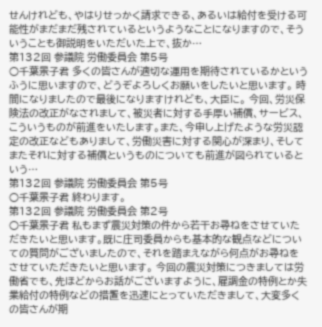せんけれども、やはりせっかく請求できる、あるいは給付を受ける可能性がまだまだ残されているというようなことになりますので、そういうことも御説明をいただいた上で、抜か…
第132回 参議院 労働委員会 第5号
○千葉景子君 多くの皆さんが適切な運用を期待されているかというふうに思いますので、どうぞよろしくお願いをしたいと思います。 時間になりましたので最後になりますけれども、大臣に。 今回、労災保険法の改正がなされまして、被災者に対する手厚い補償、サービス、こういうものが前進をいたします。また、今申し上げたような労災認定の改正などもありまして、労働災害に対する関心が深まり、そしてまたそれに対する補償というものについても前進が図られているという…
第132回 参議院 労働委員会 第5号
○千葉景子君 終わります。
第132回 参議院 労働委員会 第2号
○千葉景子君 私もまず震災対策の件から若干お尋ねをさせていただきたいと思います。既に庄司委員からも基本的な観点などについての質問がございましたので、それを踏まえながら何点がお尋ねをさせていただきたいと思います。 今回の震災対策につきましては労働省でも、先ほどからお話がございますように、雇調金の特例とか失業給付の特例などの措置を迅速にとっていただきまして、大変多くの皆さんが期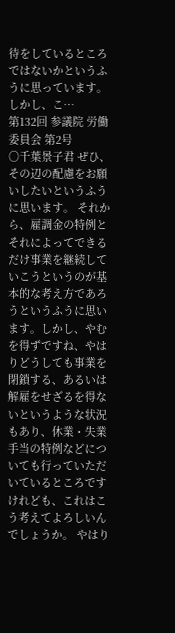待をしているところではないかというふうに思っています。しかし、こ…
第132回 参議院 労働委員会 第2号
○千葉景子君 ぜひ、その辺の配慮をお願いしたいというふうに思います。 それから、雇調金の特例とそれによってできるだけ事業を継続していこうというのが基本的な考え方であろうというふうに思います。しかし、やむを得ずですね、やはりどうしても事業を閉鎖する、あるいは解雇をせざるを得ないというような状況もあり、休業・失業手当の特例などについても行っていただいているところですけれども、これはこう考えてよろしいんでしょうか。 やはり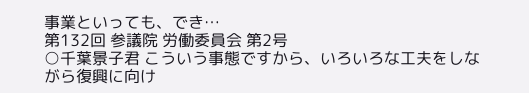事業といっても、でき…
第132回 参議院 労働委員会 第2号
○千葉景子君 こういう事態ですから、いろいろな工夫をしながら復興に向け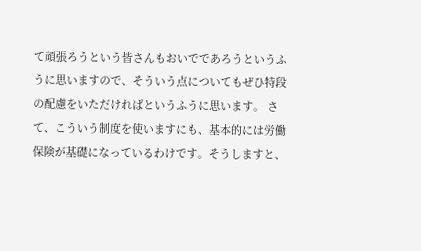て頑張ろうという皆さんもおいでであろうというふうに思いますので、そういう点についてもぜひ特段の配慮をいただければというふうに思います。 さて、こういう制度を使いますにも、基本的には労働保険が基礎になっているわけです。そうしますと、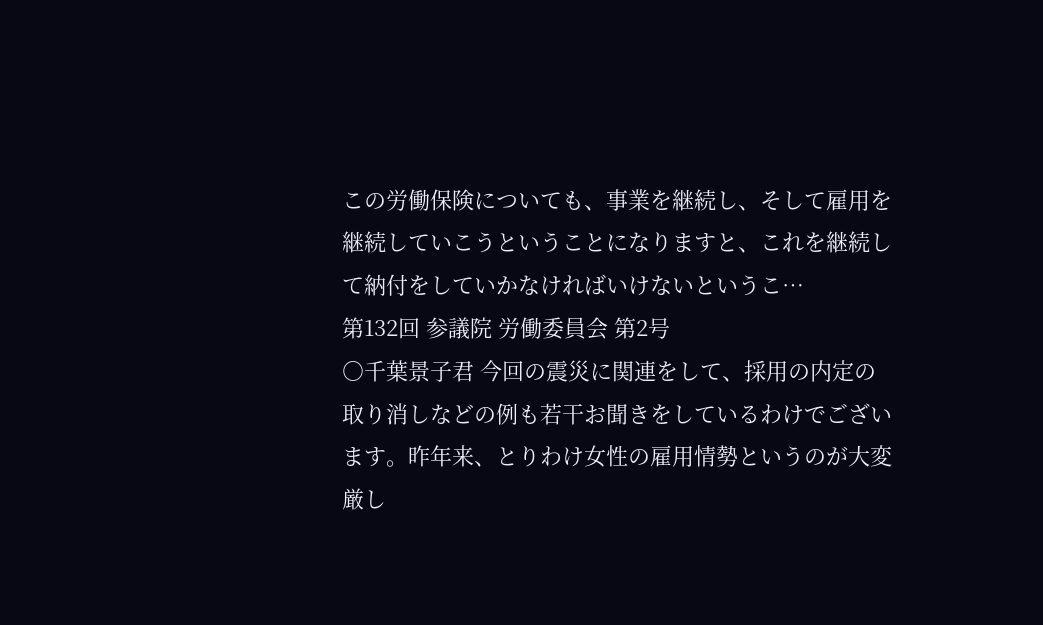この労働保険についても、事業を継続し、そして雇用を継続していこうということになりますと、これを継続して納付をしていかなければいけないというこ…
第132回 参議院 労働委員会 第2号
○千葉景子君 今回の震災に関連をして、採用の内定の取り消しなどの例も若干お聞きをしているわけでございます。昨年来、とりわけ女性の雇用情勢というのが大変厳し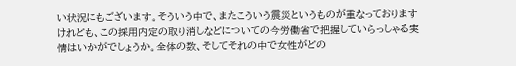い状況にもございます。そういう中で、またこういう震災というものが重なっておりますけれども、この採用内定の取り消しなどについての今労働省で把握していらっしゃる実情はいかがでしょうか。全体の数、そしてそれの中で女性がどの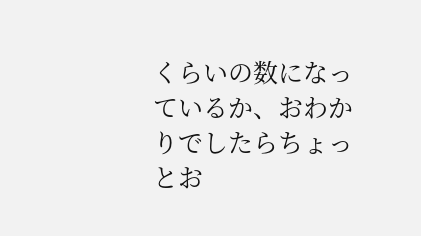くらいの数になっているか、おわかりでしたらちょっとお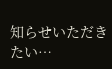知らせいただきたい…